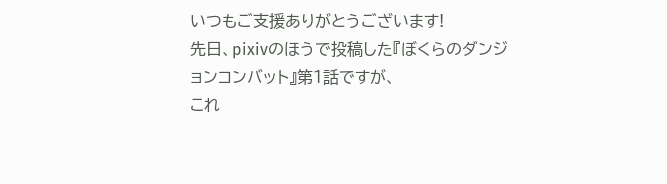いつもご支援ありがとうございます!
先日、pixivのほうで投稿した『ぼくらのダンジョンコンバット』第1話ですが、
これ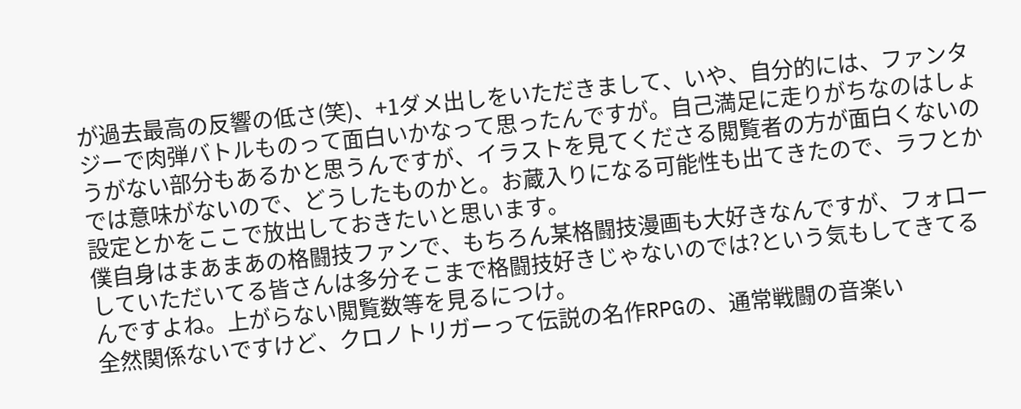が過去最高の反響の低さ(笑)、+1ダメ出しをいただきまして、いや、自分的には、ファンタジーで肉弾バトルものって面白いかなって思ったんですが。自己満足に走りがちなのはしょうがない部分もあるかと思うんですが、イラストを見てくださる閲覧者の方が面白くないのでは意味がないので、どうしたものかと。お蔵入りになる可能性も出てきたので、ラフとか設定とかをここで放出しておきたいと思います。
僕自身はまあまあの格闘技ファンで、もちろん某格闘技漫画も大好きなんですが、フォローしていただいてる皆さんは多分そこまで格闘技好きじゃないのでは?という気もしてきてるんですよね。上がらない閲覧数等を見るにつけ。
全然関係ないですけど、クロノトリガーって伝説の名作RPGの、通常戦闘の音楽い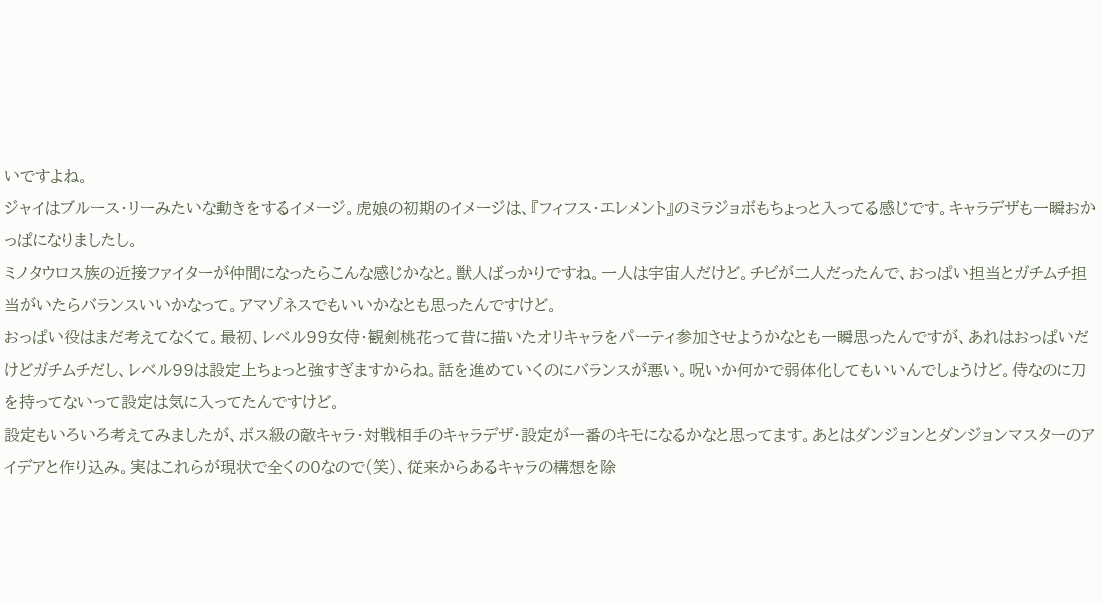いですよね。
ジャイはブルース・リーみたいな動きをするイメージ。虎娘の初期のイメージは、『フィフス・エレメント』のミラジョボもちょっと入ってる感じです。キャラデザも一瞬おかっぱになりましたし。
ミノタウロス族の近接ファイターが仲間になったらこんな感じかなと。獣人ばっかりですね。一人は宇宙人だけど。チビが二人だったんで、おっぱい担当とガチムチ担当がいたらバランスいいかなって。アマゾネスでもいいかなとも思ったんですけど。
おっぱい役はまだ考えてなくて。最初、レベル99女侍・観剣桃花って昔に描いたオリキャラをパーティ参加させようかなとも一瞬思ったんですが、あれはおっぱいだけどガチムチだし、レベル99は設定上ちょっと強すぎますからね。話を進めていくのにバランスが悪い。呪いか何かで弱体化してもいいんでしょうけど。侍なのに刀を持ってないって設定は気に入ってたんですけど。
設定もいろいろ考えてみましたが、ボス級の敵キャラ・対戦相手のキャラデザ・設定が一番のキモになるかなと思ってます。あとはダンジョンとダンジョンマスターのアイデアと作り込み。実はこれらが現状で全くの0なので(笑)、従来からあるキャラの構想を除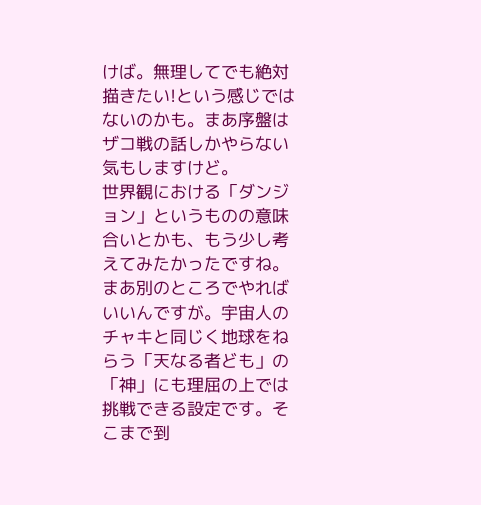けば。無理してでも絶対描きたい!という感じではないのかも。まあ序盤はザコ戦の話しかやらない気もしますけど。
世界観における「ダンジョン」というものの意味合いとかも、もう少し考えてみたかったですね。まあ別のところでやればいいんですが。宇宙人のチャキと同じく地球をねらう「天なる者ども」の「神」にも理屈の上では挑戦できる設定です。そこまで到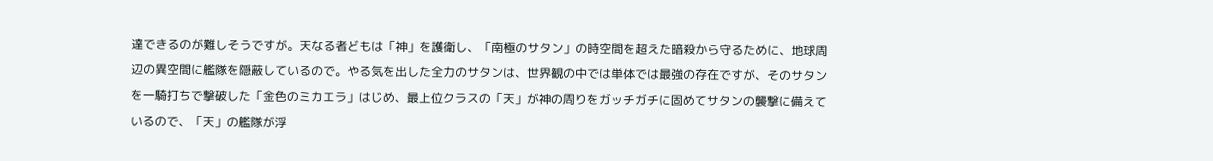達できるのが難しそうですが。天なる者どもは「神」を護衛し、「南極のサタン」の時空間を超えた暗殺から守るために、地球周辺の異空間に艦隊を隠蔽しているので。やる気を出した全力のサタンは、世界観の中では単体では最強の存在ですが、そのサタンを一騎打ちで撃破した「金色のミカエラ」はじめ、最上位クラスの「天」が神の周りをガッチガチに固めてサタンの襲撃に備えているので、「天」の艦隊が浮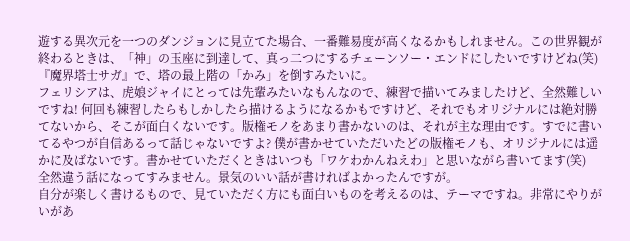遊する異次元を一つのダンジョンに見立てた場合、一番難易度が高くなるかもしれません。この世界観が終わるときは、「神」の玉座に到達して、真っ二つにするチェーンソー・エンドにしたいですけどね(笑)『魔界塔士サガ』で、塔の最上階の「かみ」を倒すみたいに。
フェリシアは、虎娘ジャイにとっては先輩みたいなもんなので、練習で描いてみましたけど、全然難しいですね! 何回も練習したらもしかしたら描けるようになるかもですけど、それでもオリジナルには絶対勝てないから、そこが面白くないです。版権モノをあまり書かないのは、それが主な理由です。すでに書いてるやつが自信あるって話じゃないですよ? 僕が書かせていただいたどの版権モノも、オリジナルには遥かに及ばないです。書かせていただくときはいつも「ワケわかんねえわ」と思いながら書いてます(笑)
全然違う話になってすみません。景気のいい話が書ければよかったんですが。
自分が楽しく書けるもので、見ていただく方にも面白いものを考えるのは、テーマですね。非常にやりがいがあ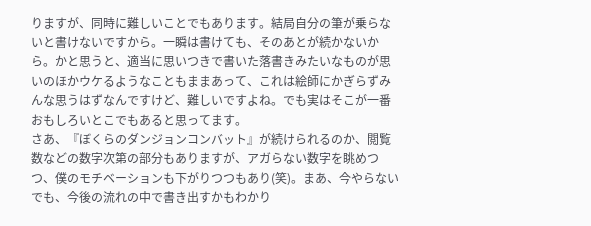りますが、同時に難しいことでもあります。結局自分の筆が乗らないと書けないですから。一瞬は書けても、そのあとが続かないから。かと思うと、適当に思いつきで書いた落書きみたいなものが思いのほかウケるようなこともままあって、これは絵師にかぎらずみんな思うはずなんですけど、難しいですよね。でも実はそこが一番おもしろいとこでもあると思ってます。
さあ、『ぼくらのダンジョンコンバット』が続けられるのか、閲覧数などの数字次第の部分もありますが、アガらない数字を眺めつつ、僕のモチベーションも下がりつつもあり(笑)。まあ、今やらないでも、今後の流れの中で書き出すかもわかり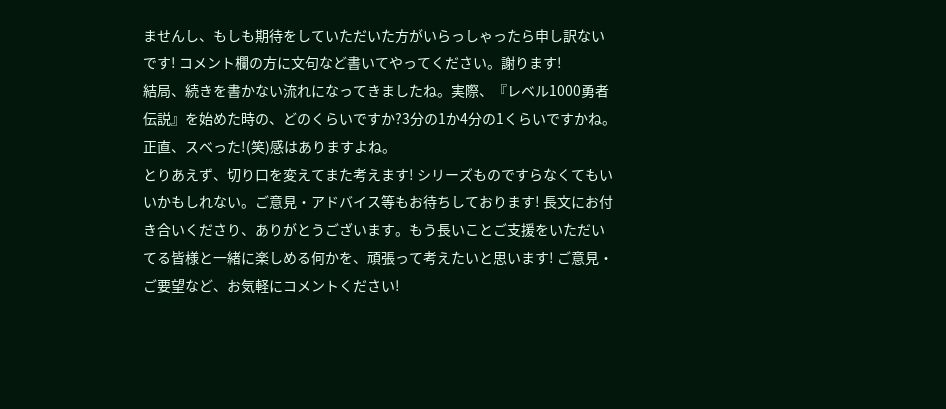ませんし、もしも期待をしていただいた方がいらっしゃったら申し訳ないです! コメント欄の方に文句など書いてやってください。謝ります!
結局、続きを書かない流れになってきましたね。実際、『レベル1000勇者伝説』を始めた時の、どのくらいですか?3分の1か4分の1くらいですかね。正直、スベった!(笑)感はありますよね。
とりあえず、切り口を変えてまた考えます! シリーズものですらなくてもいいかもしれない。ご意見・アドバイス等もお待ちしております! 長文にお付き合いくださり、ありがとうございます。もう長いことご支援をいただいてる皆様と一緒に楽しめる何かを、頑張って考えたいと思います! ご意見・ご要望など、お気軽にコメントください!